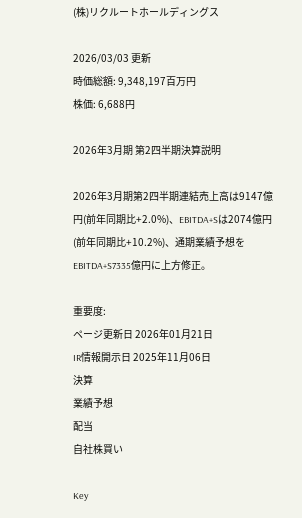(株)リクルートホールディングス

2026/03/03 更新
時価総額: 9,348,197百万円
株価: 6,688円

2026年3月期 第2四半期決算説明

2026年3月期第2四半期連結売上高は9147億円(前年同期比+2.0%)、EBITDA+Sは2074億円(前年同期比+10.2%)、通期業績予想をEBITDA+S7335億円に上方修正。

重要度:
ページ更新日 2026年01月21日
IR情報開示日 2025年11月06日
決算
業績予想
配当
自社株買い

Key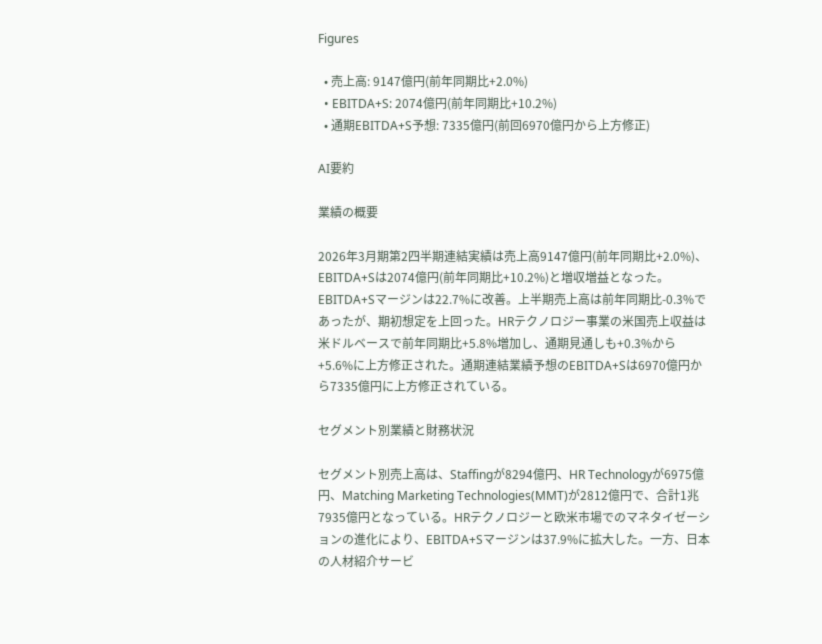Figures

  • 売上高: 9147億円(前年同期比+2.0%)
  • EBITDA+S: 2074億円(前年同期比+10.2%)
  • 通期EBITDA+S予想: 7335億円(前回6970億円から上方修正)

AI要約

業績の概要

2026年3月期第2四半期連結実績は売上高9147億円(前年同期比+2.0%)、EBITDA+Sは2074億円(前年同期比+10.2%)と増収増益となった。EBITDA+Sマージンは22.7%に改善。上半期売上高は前年同期比-0.3%であったが、期初想定を上回った。HRテクノロジー事業の米国売上収益は米ドルベースで前年同期比+5.8%増加し、通期見通しも+0.3%から+5.6%に上方修正された。通期連結業績予想のEBITDA+Sは6970億円から7335億円に上方修正されている。

セグメント別業績と財務状況

セグメント別売上高は、Staffingが8294億円、HR Technologyが6975億円、Matching Marketing Technologies(MMT)が2812億円で、合計1兆7935億円となっている。HRテクノロジーと欧米市場でのマネタイゼーションの進化により、EBITDA+Sマージンは37.9%に拡大した。一方、日本の人材紹介サービ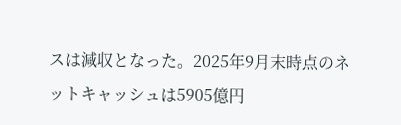スは減収となった。2025年9月末時点のネットキャッシュは5905億円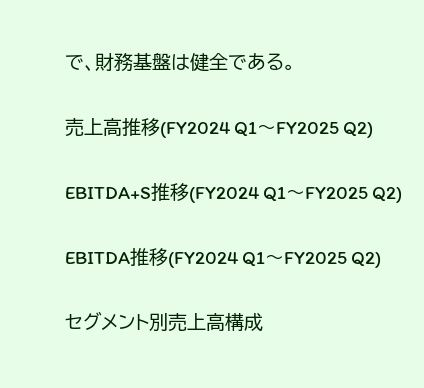で、財務基盤は健全である。

売上高推移(FY2024 Q1〜FY2025 Q2)

EBITDA+S推移(FY2024 Q1〜FY2025 Q2)

EBITDA推移(FY2024 Q1〜FY2025 Q2)

セグメント別売上高構成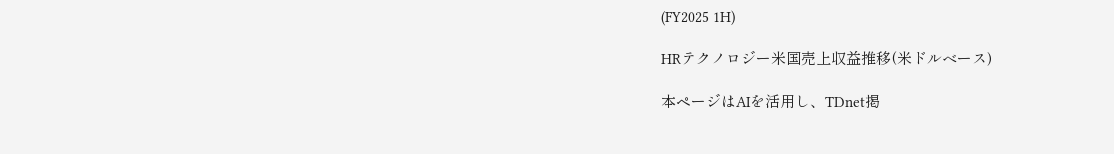(FY2025 1H)

HRテクノロジー米国売上収益推移(米ドルベース)

本ページはAIを活用し、TDnet掲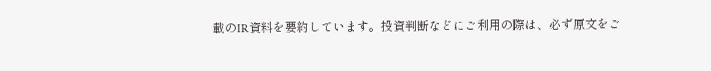載のIR資料を要約しています。投資判断などにご利用の際は、必ず原文をご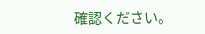確認ください。